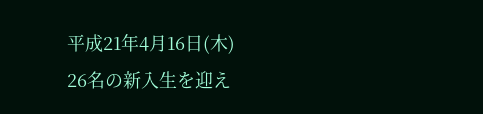平成21年4月16日(木)
26名の新入生を迎え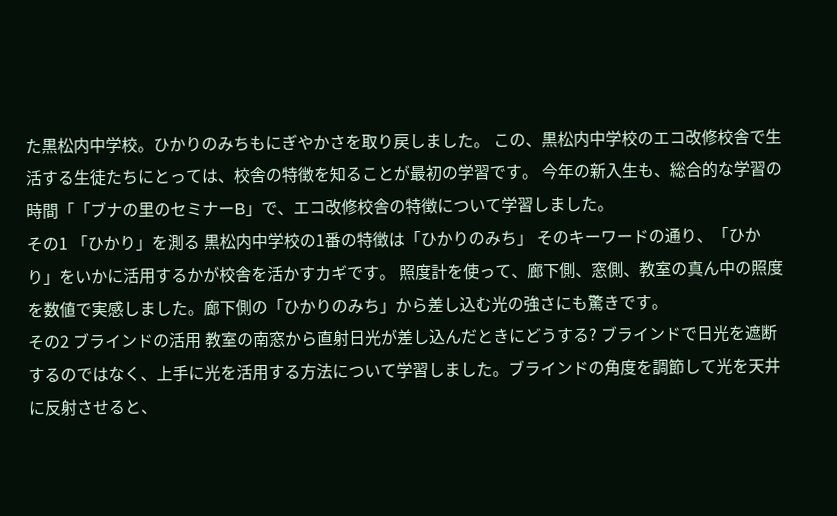た黒松内中学校。ひかりのみちもにぎやかさを取り戻しました。 この、黒松内中学校のエコ改修校舎で生活する生徒たちにとっては、校舎の特徴を知ることが最初の学習です。 今年の新入生も、総合的な学習の時間「「ブナの里のセミナーB」で、エコ改修校舎の特徴について学習しました。
その1 「ひかり」を測る 黒松内中学校の1番の特徴は「ひかりのみち」 そのキーワードの通り、「ひかり」をいかに活用するかが校舎を活かすカギです。 照度計を使って、廊下側、窓側、教室の真ん中の照度を数値で実感しました。廊下側の「ひかりのみち」から差し込む光の強さにも驚きです。
その2 ブラインドの活用 教室の南窓から直射日光が差し込んだときにどうする? ブラインドで日光を遮断するのではなく、上手に光を活用する方法について学習しました。ブラインドの角度を調節して光を天井に反射させると、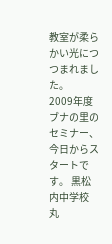教室が柔らかい光につつまれました。
2009年度ブナの里のセミナー、今日からスタートです。 黒松内中学校 丸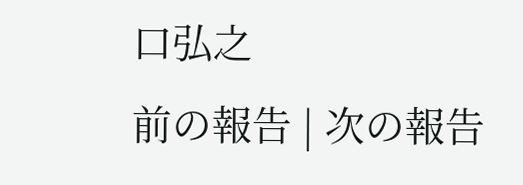口弘之
前の報告 | 次の報告